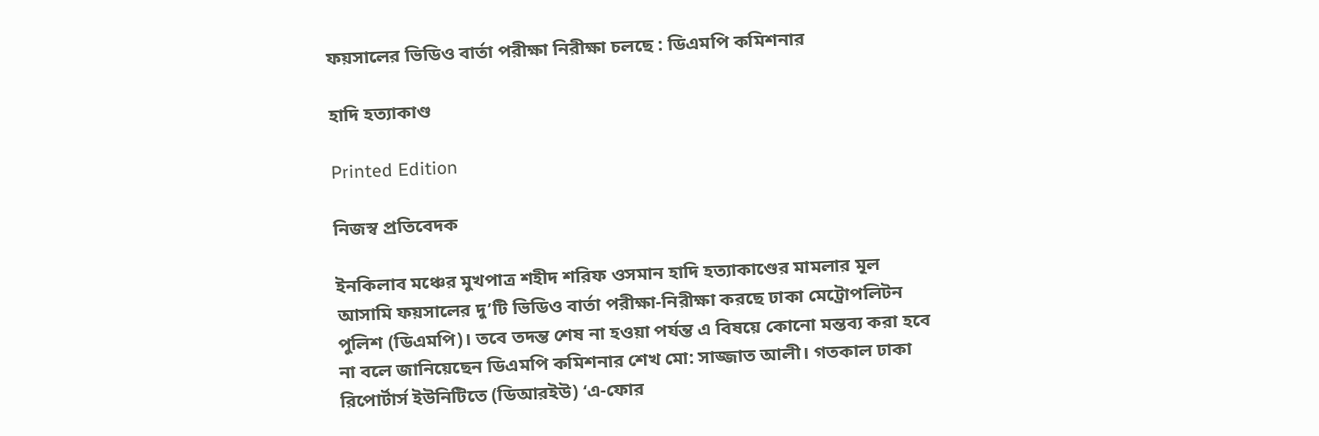ফয়সালের ভিডিও বার্তা পরীক্ষা নিরীক্ষা চলছে : ডিএমপি কমিশনার

হাদি হত্যাকাণ্ড

Printed Edition

নিজস্ব প্রতিবেদক

ইনকিলাব মঞ্চের মুখপাত্র শহীদ শরিফ ওসমান হাদি হত্যাকাণ্ডের মামলার মূল আসামি ফয়সালের দু’টি ভিডিও বার্তা পরীক্ষা-নিরীক্ষা করছে ঢাকা মেট্রোপলিটন পুলিশ (ডিএমপি)। তবে তদন্ত শেষ না হওয়া পর্যন্ত এ বিষয়ে কোনো মন্তব্য করা হবে না বলে জানিয়েছেন ডিএমপি কমিশনার শেখ মো: সাজ্জাত আলী। গতকাল ঢাকা রিপোর্টার্স ইউনিটিতে (ডিআরইউ) ‘এ-ফোর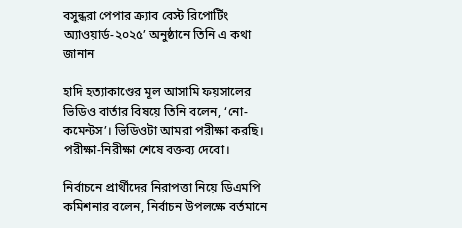বসুন্ধরা পেপার ক্র্যাব বেস্ট রিপোর্টিং অ্যাওয়ার্ড-২০২৫’ অনুষ্ঠানে তিনি এ কথা জানান

হাদি হত্যাকাণ্ডের মূল আসামি ফয়সালের ভিডিও বার্তার বিষয়ে তিনি বলেন, ‘নো-কমেন্টস’। ভিডিওটা আমরা পরীক্ষা করছি। পরীক্ষা-নিরীক্ষা শেষে বক্তব্য দেবো।

নির্বাচনে প্রার্থীদের নিরাপত্তা নিয়ে ডিএমপি কমিশনার বলেন, নির্বাচন উপলক্ষে বর্তমানে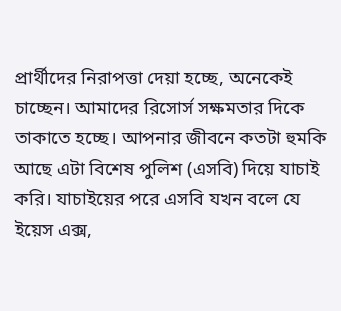প্রার্থীদের নিরাপত্তা দেয়া হচ্ছে, অনেকেই চাচ্ছেন। আমাদের রিসোর্স সক্ষমতার দিকে তাকাতে হচ্ছে। আপনার জীবনে কতটা হুমকি আছে এটা বিশেষ পুলিশ (এসবি) দিয়ে যাচাই করি। যাচাইয়ের পরে এসবি যখন বলে যে ইয়েস এক্স,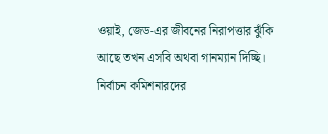ওয়াই, জেড-এর জীবনের নিরাপত্তার ঝুঁকি আছে তখন এসবি অথবা গানম্যান দিচ্ছি। নির্বাচন কমিশনারদের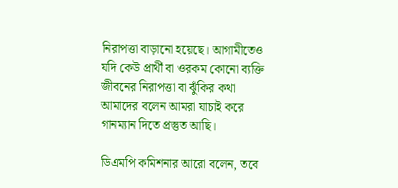নিরাপত্তা বাড়ানো হয়েছে। আগামীতেও যদি কেউ প্রার্থী বা ওরকম কোনো ব্যক্তি জীবনের নিরাপত্তা বা ঝুঁকির কথা আমাদের বলেন আমরা যাচাই করে গানম্যান দিতে প্রস্তুত আছি।

ডিএমপি কমিশনার আরো বলেন, তবে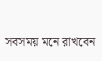সবসময় মনে রাখবেন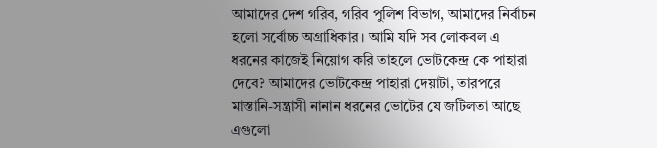আমাদের দেশ গরিব, গরিব পুলিশ বিভাগ, আমাদের নির্বাচন হলো সর্বোচ্চ অগ্রাধিকার। আমি যদি সব লোকবল এ ধরনের কাজেই নিয়োগ করি তাহলে ভোটকেন্দ্র কে পাহারা দেবে? আমাদের ভোটকেন্দ্র পাহারা দেয়াটা, তারপরে মাস্তানি-সন্ত্রাসী নানান ধরনের ভোটের যে জটিলতা আছে এগুলো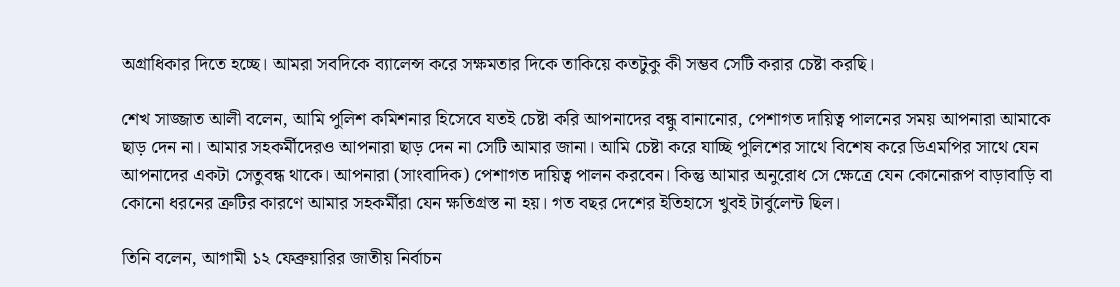অগ্রাধিকার দিতে হচ্ছে। আমরা সবদিকে ব্যালেন্স করে সক্ষমতার দিকে তাকিয়ে কতটুকু কী সম্ভব সেটি করার চেষ্টা করছি।

শেখ সাজ্জাত আলী বলেন, আমি পুলিশ কমিশনার হিসেবে যতই চেষ্টা করি আপনাদের বন্ধু বানানোর, পেশাগত দায়িত্ব পালনের সময় আপনারা আমাকে ছাড় দেন না। আমার সহকর্মীদেরও আপনারা ছাড় দেন না সেটি আমার জানা। আমি চেষ্টা করে যাচ্ছি পুলিশের সাথে বিশেষ করে ডিএমপির সাথে যেন আপনাদের একটা সেতুবন্ধ থাকে। আপনারা (সাংবাদিক) পেশাগত দায়িত্ব পালন করবেন। কিন্তু আমার অনুরোধ সে ক্ষেত্রে যেন কোনোরূপ বাড়াবাড়ি বা কোনো ধরনের ত্রুটির কারণে আমার সহকর্মীরা যেন ক্ষতিগ্রস্ত না হয়। গত বছর দেশের ইতিহাসে খুবই টার্বুলেন্ট ছিল।

তিনি বলেন, আগামী ১২ ফেব্রুয়ারির জাতীয় নির্বাচন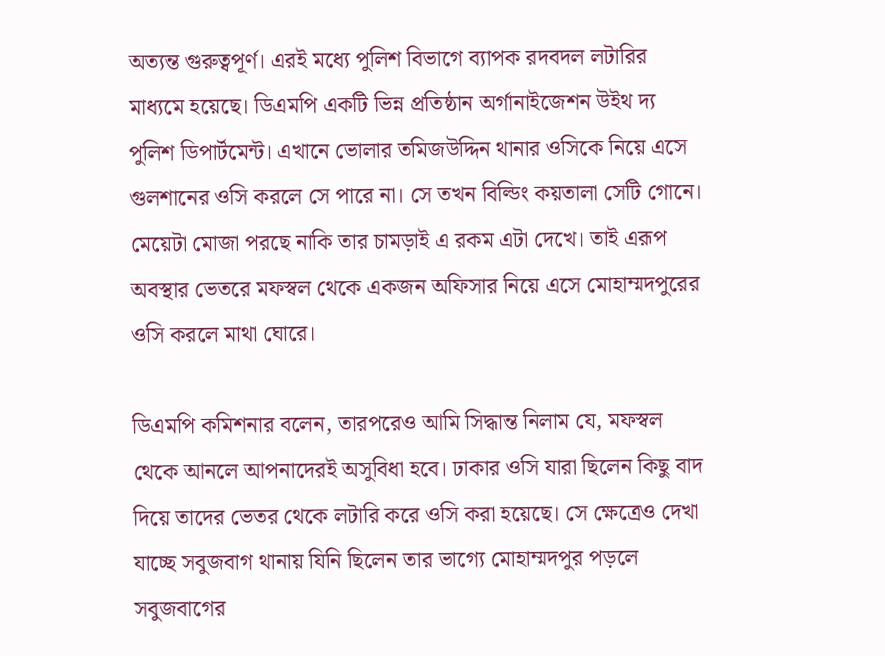অত্যন্ত গুরুত্বপূর্ণ। এরই মধ্যে পুলিশ বিভাগে ব্যাপক রদবদল লটারির মাধ্যমে হয়েছে। ডিএমপি একটি ভিন্ন প্রতিষ্ঠান অর্গানাইজেশন উইথ দ্য পুলিশ ডিপার্টমেন্ট। এখানে ভোলার তমিজউদ্দিন থানার ওসিকে নিয়ে এসে গুলশানের ওসি করলে সে পারে না। সে তখন বিল্ডিং কয়তালা সেটি গোনে। মেয়েটা মোজা পরছে নাকি তার চামড়াই এ রকম এটা দেখে। তাই এরূপ অবস্থার ভেতরে মফস্বল থেকে একজন অফিসার নিয়ে এসে মোহাম্মদপুরের ওসি করলে মাথা ঘোরে।

ডিএমপি কমিশনার বলেন, তারপরেও আমি সিদ্ধান্ত নিলাম যে, মফস্বল থেকে আনলে আপনাদেরই অসুবিধা হবে। ঢাকার ওসি যারা ছিলেন কিছু বাদ দিয়ে তাদের ভেতর থেকে লটারি করে ওসি করা হয়েছে। সে ক্ষেত্রেও দেখা যাচ্ছে সবুজবাগ থানায় যিনি ছিলেন তার ভাগ্যে মোহাম্মদপুর পড়লে সবুজবাগের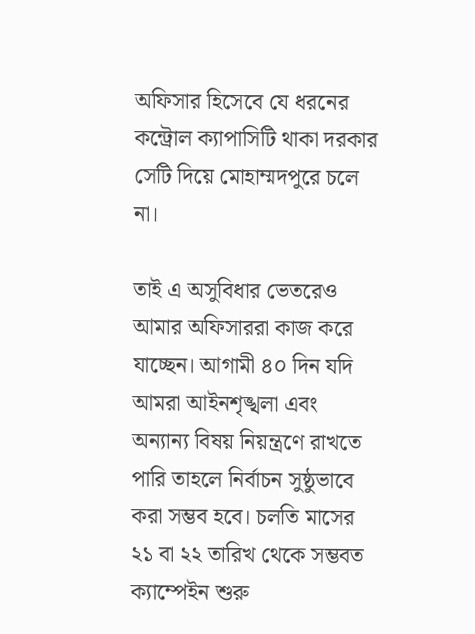অফিসার হিসেবে যে ধরনের কন্ট্রোল ক্যাপাসিটি থাকা দরকার সেটি দিয়ে মোহাম্মদপুরে চলে না।

তাই এ অসুবিধার ভেতরেও আমার অফিসাররা কাজ করে যাচ্ছেন। আগামী ৪০ দিন যদি আমরা আইনশৃঙ্খলা এবং অন্যান্য বিষয় নিয়ন্ত্রণে রাখতে পারি তাহলে নির্বাচন সুষ্ঠুভাবে করা সম্ভব হবে। চলতি মাসের ২১ বা ২২ তারিখ থেকে সম্ভবত ক্যাম্পেইন শুরু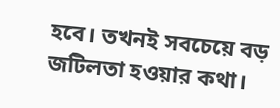হবে। তখনই সবচেয়ে বড় জটিলতা হওয়ার কথা।